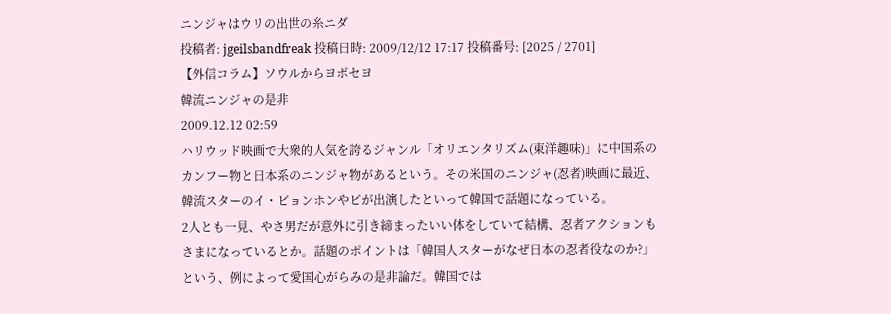ニンジャはウリの出世の糸ニダ
投稿者: jgeilsbandfreak 投稿日時: 2009/12/12 17:17 投稿番号: [2025 / 2701]
【外信コラム】ソウルからヨボセヨ
韓流ニンジャの是非
2009.12.12 02:59
ハリウッド映画で大衆的人気を誇るジャンル「オリエンタリズム(東洋趣味)」に中国系のカンフー物と日本系のニンジャ物があるという。その米国のニンジャ(忍者)映画に最近、韓流スターのイ・ビョンホンやピが出演したといって韓国で話題になっている。
2人とも一見、やさ男だが意外に引き締まったいい体をしていて結構、忍者アクションもさまになっているとか。話題のポイントは「韓国人スターがなぜ日本の忍者役なのか?」という、例によって愛国心がらみの是非論だ。韓国では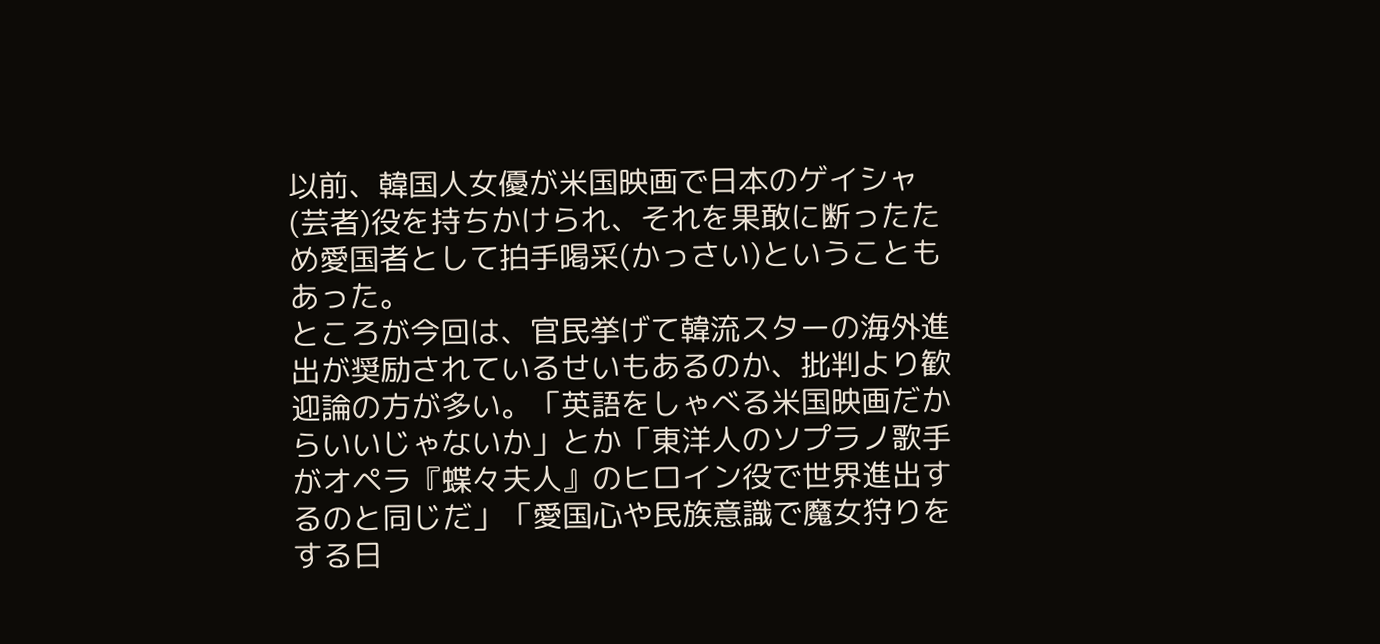以前、韓国人女優が米国映画で日本のゲイシャ(芸者)役を持ちかけられ、それを果敢に断ったため愛国者として拍手喝采(かっさい)ということもあった。
ところが今回は、官民挙げて韓流スターの海外進出が奨励されているせいもあるのか、批判より歓迎論の方が多い。「英語をしゃべる米国映画だからいいじゃないか」とか「東洋人のソプラノ歌手がオペラ『蝶々夫人』のヒロイン役で世界進出するのと同じだ」「愛国心や民族意識で魔女狩りをする日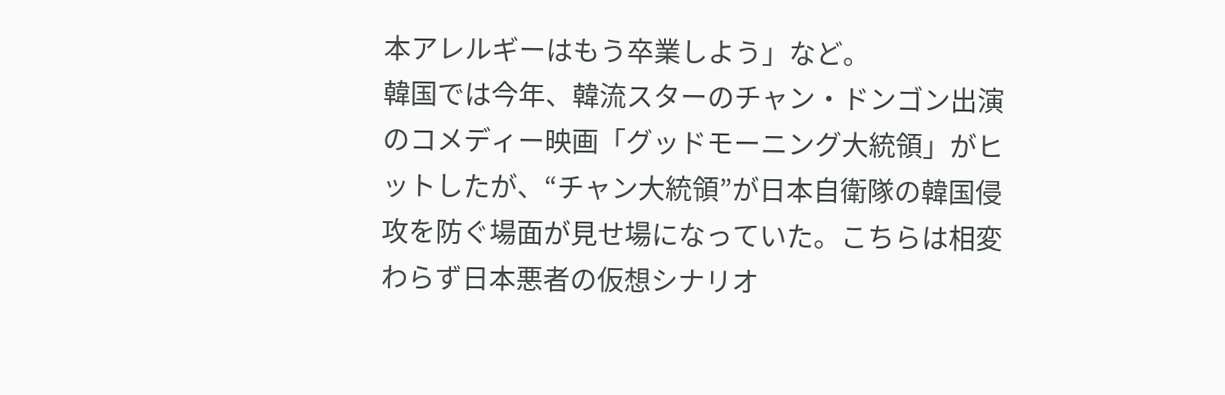本アレルギーはもう卒業しよう」など。
韓国では今年、韓流スターのチャン・ドンゴン出演のコメディー映画「グッドモーニング大統領」がヒットしたが、“チャン大統領”が日本自衛隊の韓国侵攻を防ぐ場面が見せ場になっていた。こちらは相変わらず日本悪者の仮想シナリオ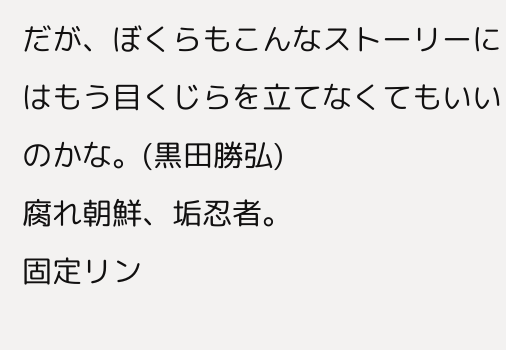だが、ぼくらもこんなストーリーにはもう目くじらを立てなくてもいいのかな。(黒田勝弘)
腐れ朝鮮、垢忍者。
固定リン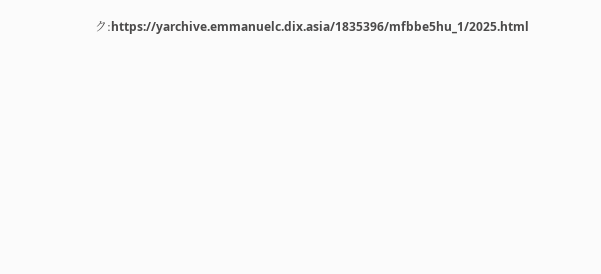ク:https://yarchive.emmanuelc.dix.asia/1835396/mfbbe5hu_1/2025.html